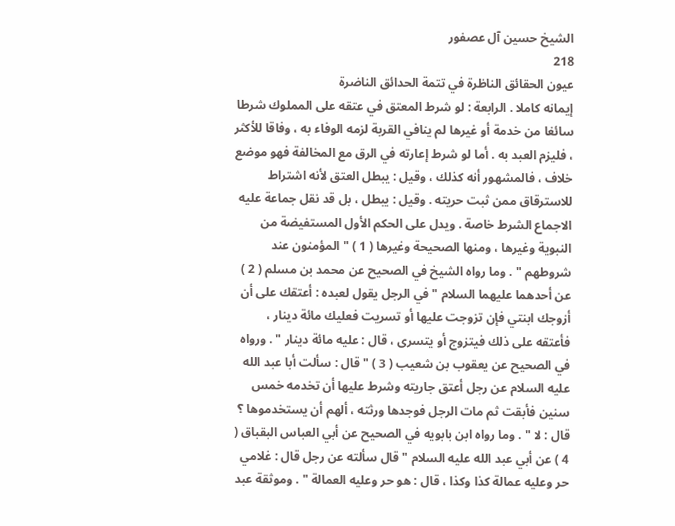الشيخ حسين آل عصفور
218
عيون الحقائق الناظرة في تتمة الحدائق الناضرة
إيمانه كاملا . الرابعة : لو شرط المعتق في عتقه على المملوك شرطا سائغا من خدمة أو غيرها لم ينافي القربة لزمه الوفاء به ، وفاقا للأكثر ، فليزم العبد به . أما لو شرط إعارته في الرق مع المخالفة فهو موضع خلاف ، فالمشهور أنه كذلك ، وقيل : يبطل العتق لأنه اشتراط للاسترقاق ممن ثبت حريته . وقيل : يبطل ، بل قد نقل جماعة عليه الاجماع الشرط خاصة . ويدل على الحكم الأول المستفيضة من النبوية وغيرها ، ومنها الصحيحة وغيرها ( 1 ) " المؤمنون عند شروطهم " . وما رواه الشيخ في الصحيح عن محمد بن مسلم ( 2 ) عن أحدهما عليهما السلام " في الرجل يقول لعبده : أعتقك على أن أزوجك ابنتي فإن تزوجت عليها أو تسريت فعليك مائة دينار ، فأعتقه على ذلك فيتزوج أو يتسرى ، قال : عليه مائة دينار " . ورواه في الصحيح عن يعقوب بن شعيب ( 3 ) " قال : سألت أبا عبد الله عليه السلام عن رجل أعتق جاريته وشرط عليها أن تخدمه خمس سنين فأبقت ثم مات الرجل فوجدها ورثته ، ألهم أن يستخدموها ؟ قال : لا " . وما رواه ابن بابويه في الصحيح عن أبي العباس البقباق ( 4 ) عن أبي عبد الله عليه السلام " قال سألته عن رجل قال : غلامي حر وعليه عمالة كذا وكذا ، قال : هو حر وعليه العمالة " . وموثقة عبد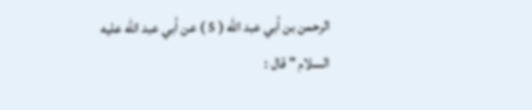الرحمن بن أبي عبد الله ( 5 ) عن أبي عبد الله عليه السلام " قال :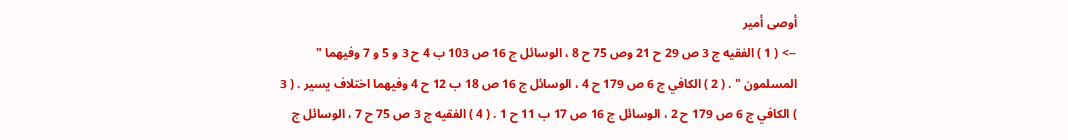أوصى أمير
--> ( 1 ) الفقيه ج 3 ص 29 ح 21 وص 75 ح 8 ، الوسائل ج 16 ص 103 ب 4 ح 3 و 5 و 7 وفيهما " المسلمون " . ( 2 ) الكافي ج 6 ص 179 ح 4 ، الوسائل ج 16 ص 18 ب 12 ح 4 وفيهما اختلاف يسير . ( 3 ) الكافي ج 6 ص 179 ح 2 ، الوسائل ج 16 ص 17 ب 11 ح 1 . ( 4 ) الفقيه ج 3 ص 75 ح 7 ، الوسائل ج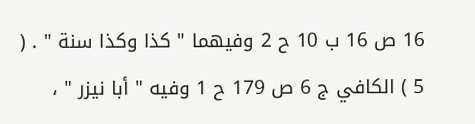16 ص 16 ب 10 ح 2 وفيهما " كذا وكذا سنة " . ( 5 ) الكافي ج 6 ص 179 ح 1 وفيه " أبا نيزر " ،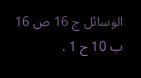الوسائل ج 16 ص 16 ب 10 ح 1 .